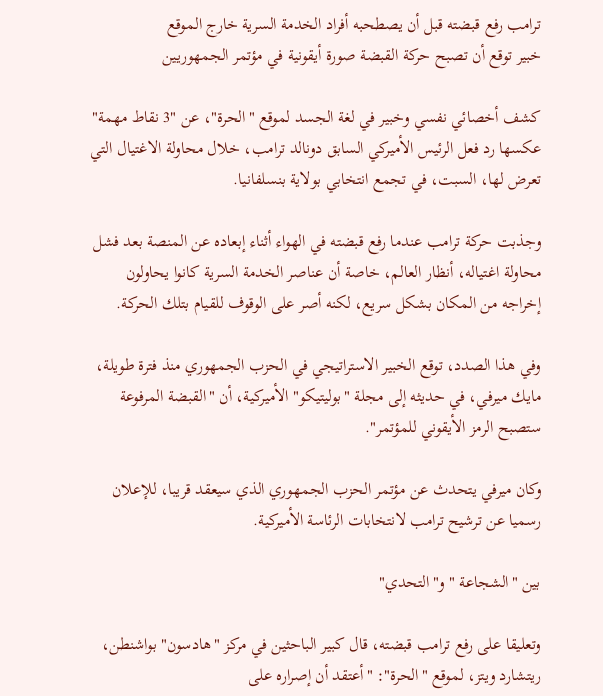ترامب رفع قبضته قبل أن يصطحبه أفراد الخدمة السرية خارج الموقع
خبير توقع أن تصبح حركة القبضة صورة أيقونية في مؤتمر الجمهوريين

كشف أخصائي نفسي وخبير في لغة الجسد لموقع "الحرة"، عن "3 نقاط مهمة" عكسها رد فعل الرئيس الأميركي السابق دونالد ترامب، خلال محاولة الاغتيال التي تعرض لها، السبت، في تجمع انتخابي بولاية بنسلفانيا.

وجذبت حركة ترامب عندما رفع قبضته في الهواء أثناء إبعاده عن المنصة بعد فشل محاولة اغتياله، أنظار العالم، خاصة أن عناصر الخدمة السرية كانوا يحاولون إخراجه من المكان بشكل سريع، لكنه أصر على الوقوف للقيام بتلك الحركة.

وفي هذا الصدد، توقع الخبير الاستراتيجي في الحزب الجمهوري منذ فترة طويلة،  مايك ميرفي، في حديثه إلى مجلة "بوليتيكو" الأميركية، أن "القبضة المرفوعة ستصبح الرمز الأيقوني للمؤتمر".

وكان ميرفي يتحدث عن مؤتمر الحزب الجمهوري الذي سيعقد قريبا، للإعلان رسميا عن ترشيح ترامب لانتخابات الرئاسة الأميركية.

بين "الشجاعة " و"التحدي"

وتعليقا على رفع ترامب قبضته، قال كبير الباحثين في مركز "هادسون" بواشنطن، ريتشارد ويتز، لموقع "الحرة": "أعتقد أن إصراره على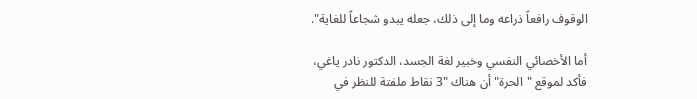الوقوف رافعاً ذراعه وما إلى ذلك، جعله يبدو شجاعاً للغاية".

أما الأخصائي النفسي وخبير لغة الجسد، الدكتور نادر ياغي، فأكد لموقع "الحرة" أن هناك "3 نقاط ملفتة للنظر في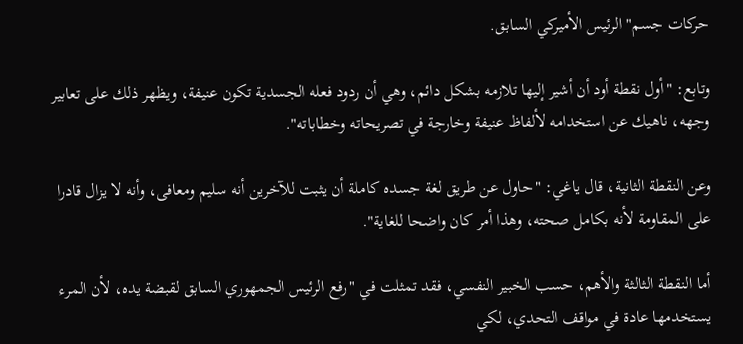حركات جسم" الرئيس الأميركي السابق.

وتابع: "أول نقطة أود أن أشير إليها تلازمه بشكل دائم، وهي أن ردود فعله الجسدية تكون عنيفة، ويظهر ذلك على تعابير وجهه، ناهيك عن استخدامه لألفاظ عنيفة وخارجة في تصريحاته وخطاباته".

وعن النقطة الثانية، قال ياغي: "حاول عن طريق لغة جسده كاملة أن يثبت للآخرين أنه سليم ومعافى، وأنه لا يزال قادرا على المقاومة لأنه بكامل صحته، وهذا أمر كان واضحا للغاية".

أما النقطة الثالثة والأهم، حسب الخبير النفسي، فقد تمثلت في "رفع الرئيس الجمهوري السابق لقبضة يده، لأن المرء يستخدمها عادة في مواقف التحدي، لكي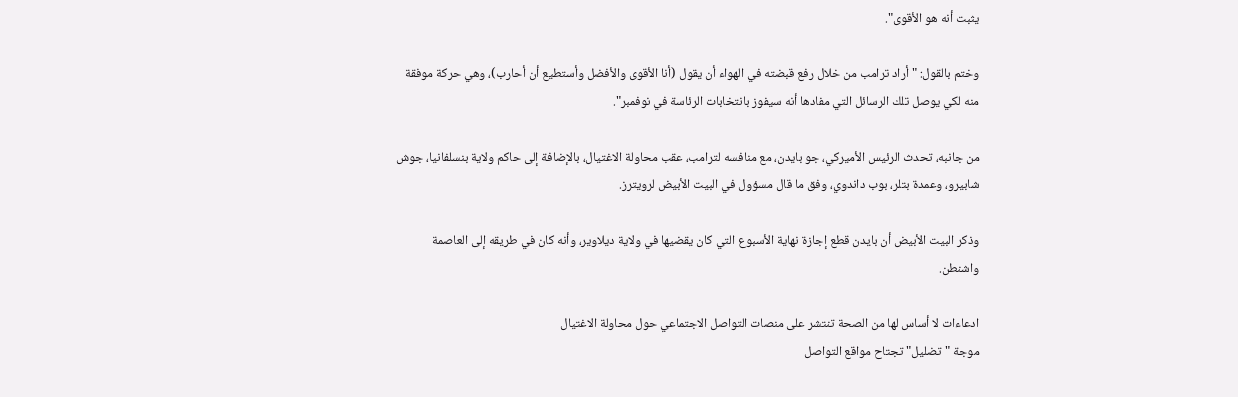يثبت أنه هو الأقوى".

وختم بالقول: "أراد ترامب من خلال رفع قبضته في الهواء أن يقول (أنا الأقوى والأفضل وأستطيع أن أحارب)، وهي حركة موفقة منه لكي يوصل تلك الرسائل التي مفادها أنه سيفوز بانتخابات الرئاسة في نوفمبر".

من جانبه، تحدث الرئيس الأميركي، جو بايدن، مع منافسه لترامب، عقب محاولة الاغتيال، بالإضافة إلى حاكم ولاية بنسلفانيا، جوش شابيرو، وعمدة بتلر، بوب داندوي، وفق ما قال مسؤول في البيت الأبيض لرويترز.

وذكر البيت الأبيض أن بايدن قطع إجازة نهاية الأسبوع التي كان يقضيها في ولاية ديلاوير، وأنه كان في طريقه إلى العاصمة واشنطن.

ادعاءات لا أساس لها من الصحة تنتشر على منصات التواصل الاجتماعي حول محاولة الاغتيال
موجة "تضليل" تجتاح مواقع التواصل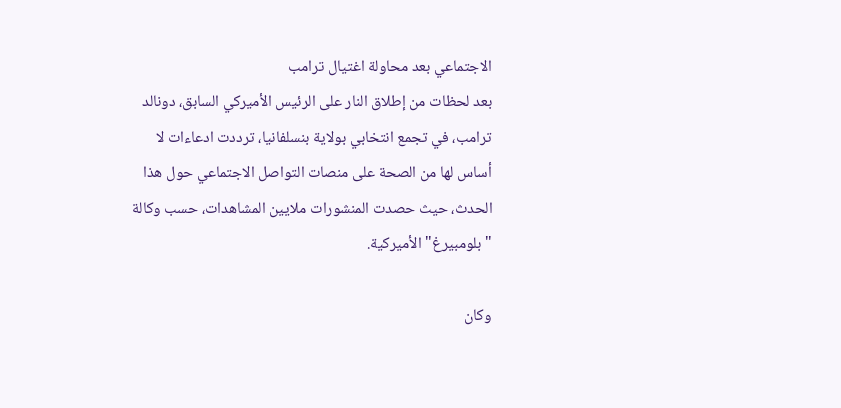الاجتماعي بعد محاولة اغتيال ترامب
بعد لحظات من إطلاق النار على الرئيس الأميركي السابق، دونالد ترامب، في تجمع انتخابي بولاية بنسلفانيا، ترددت ادعاءات لا أساس لها من الصحة على منصات التواصل الاجتماعي حول هذا الحدث، حيث حصدت المنشورات ملايين المشاهدات، حسب وكالة "بلومبيرغ" الأميركية.

وكان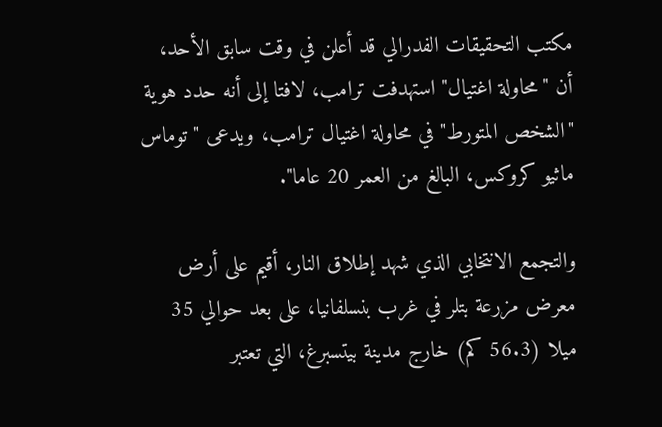مكتب التحقيقات الفدرالي قد أعلن في وقت سابق الأحد، أن "محاولة اغتيال" استهدفت ترامب، لافتا إلى أنه حدد هوية "الشخص المتورط" في محاولة اغتيال ترامب، ويدعى "توماس ماثيو كروكس، البالغ من العمر 20 عاما".

والتجمع الانتخابي الذي شهد إطلاق النار، أقيم على أرض معرض مزرعة بتلر في غرب بنسلفانيا، على بعد حوالي 35 ميلا (56.3 كم) خارج مدينة بيتسبرغ، التي تعتبر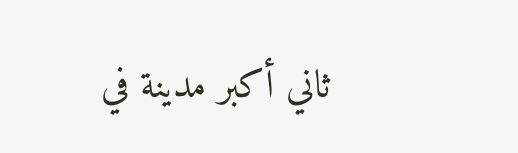ثاني أكبر مدينة في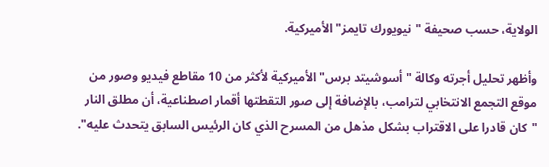الولاية، حسب صحيفة "نيويورك تايمز" الأميركية.

وأظهر تحليل أجرته وكالة "أسوشيتد برس" الأميركية لأكثر من 10 مقاطع فيديو وصور من موقع التجمع الانتخابي لترامب، بالإضافة إلى صور التقطتها أقمار اصطناعية، أن مطلق النار "كان قادرا على الاقتراب بشكل مذهل من المسرح الذي كان الرئيس السابق يتحدث عليه".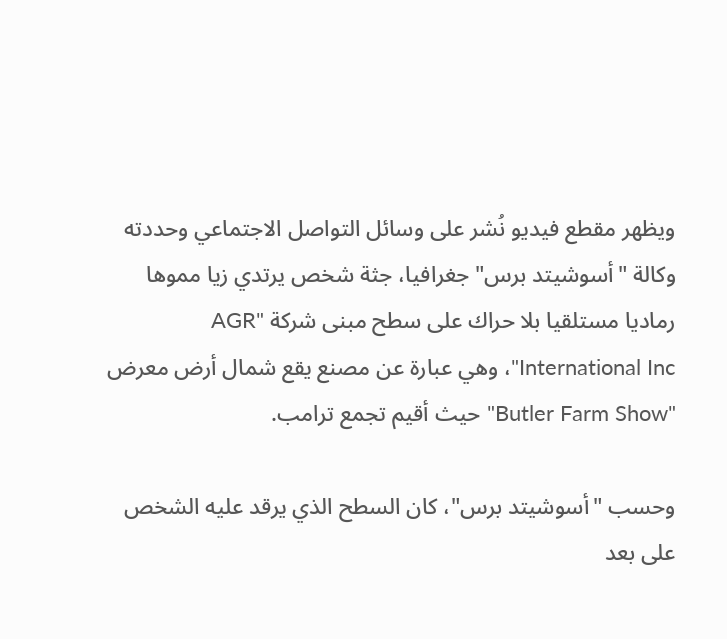ويظهر مقطع فيديو نُشر على وسائل التواصل الاجتماعي وحددته وكالة "أسوشيتد برس" جغرافيا، جثة شخص يرتدي زيا مموها رماديا مستلقيا بلا حراك على سطح مبنى شركة "AGR International Inc"، وهي عبارة عن مصنع يقع شمال أرض معرض "Butler Farm Show" حيث أقيم تجمع ترامب.

وحسب "أسوشيتد برس"، كان السطح الذي يرقد عليه الشخص على بعد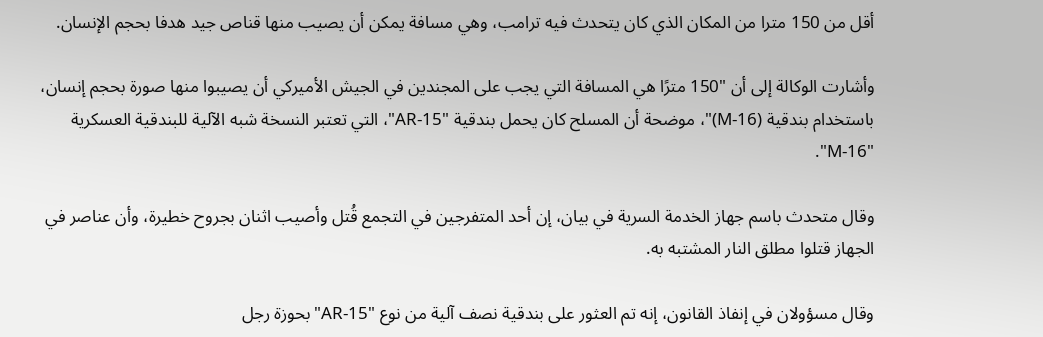أقل من 150 مترا من المكان الذي كان يتحدث فيه ترامب، وهي مسافة يمكن أن يصيب منها قناص جيد هدفا بحجم الإنسان.

وأشارت الوكالة إلى أن "150 مترًا هي المسافة التي يجب على المجندين في الجيش الأميركي أن يصيبوا منها صورة بحجم إنسان، باستخدام بندقية (M-16)"، موضحة أن المسلح كان يحمل بندقية "AR-15"، التي تعتبر النسخة شبه الآلية للبندقية العسكرية "M-16".

وقال متحدث باسم جهاز الخدمة السرية في بيان، إن أحد المتفرجين في التجمع قُتل وأصيب اثنان بجروح خطيرة، وأن عناصر في الجهاز قتلوا مطلق النار المشتبه به.

وقال مسؤولان في إنفاذ القانون، إنه تم العثور على بندقية نصف آلية من نوع "AR-15" بحوزة رجل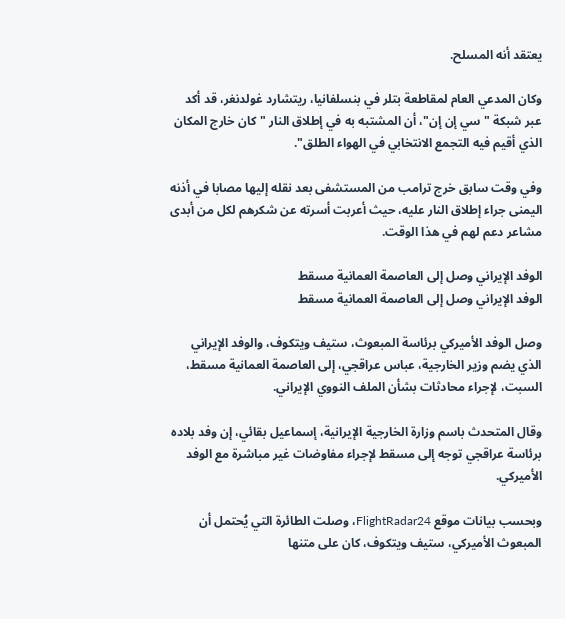يعتقد أنه المسلح.

وكان المدعي العام لمقاطعة بتلر في بنسلفانيا، ريتشارد غولدنغر، قد أكد عبر شبكة "سي إن إن"، أن المشتبه به في إطلاق النار "كان خارج المكان الذي أقيم فيه التجمع الانتخابي في الهواء الطلق".

وفي وقت سابق خرج ترامب من المستشفى بعد نقله إليها مصابا في أذنه اليمنى جراء إطلاق النار عليه، حيث أعربت أسرته عن شكرهم لكل من أبدى مشاعر دعم لهم في هذا الوقت.

الوفد الإيراني وصل إلى العاصمة العمانية مسقط
الوفد الإيراني وصل إلى العاصمة العمانية مسقط

وصل الوفد الأميركي برئاسة المبعوث، ستيف ويتكوف، والوفد الإيراني الذي يضم وزير الخارجية، عباس عراقجي، إلى العاصمة العمانية مسقط، السبت، لإجراء محادثات بشأن الملف النووي الإيراني.

وقال المتحدث باسم وزارة الخارجية الإيرانية، إسماعيل بقائي، إن وفد بلاده برئاسة عراقجي توجه إلى مسقط لإجراء مفاوضات غير مباشرة مع الوفد الأميركي.

وبحسب بيانات موقع FlightRadar24، وصلت الطائرة التي يُحتمل أن المبعوث الأميركي، ستيف ويتكوف، كان على متنها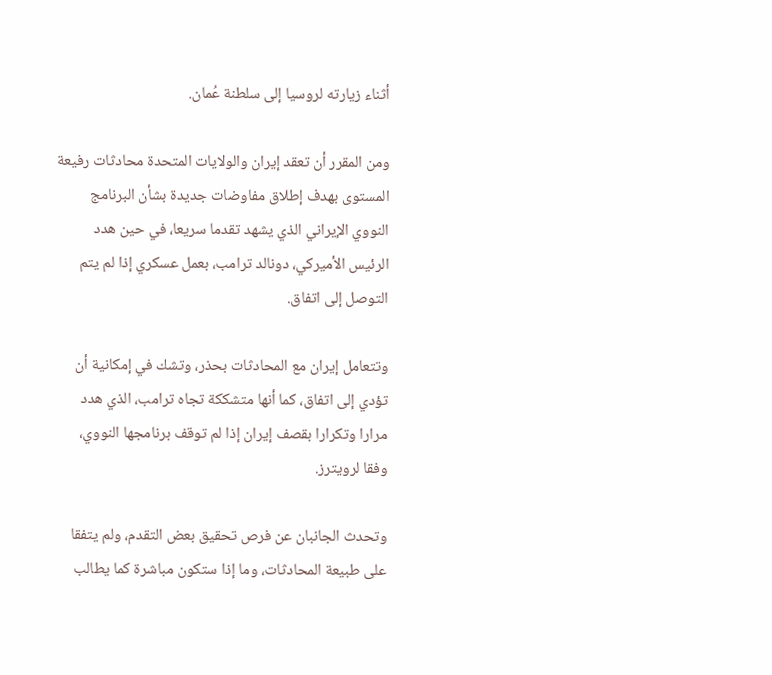أثناء زيارته لروسيا إلى سلطنة عُمان.

ومن المقرر أن تعقد إيران والولايات المتحدة محادثات رفيعة المستوى بهدف إطلاق مفاوضات جديدة بشأن البرنامج النووي الإيراني الذي يشهد تقدما سريعا، في حين هدد الرئيس الأميركي، دونالد ترامب، بعمل عسكري إذا لم يتم التوصل إلى اتفاق.

وتتعامل إيران مع المحادثات بحذر، وتشك في إمكانية أن تؤدي إلى اتفاق، كما أنها متشككة تجاه ترامب، الذي هدد مرارا وتكرارا بقصف إيران إذا لم توقف برنامجها النووي، وفقا لرويترز.

وتحدث الجانبان عن فرص تحقيق بعض التقدم، ولم يتفقا على طبيعة المحادثات، وما إذا ستكون مباشرة كما يطالب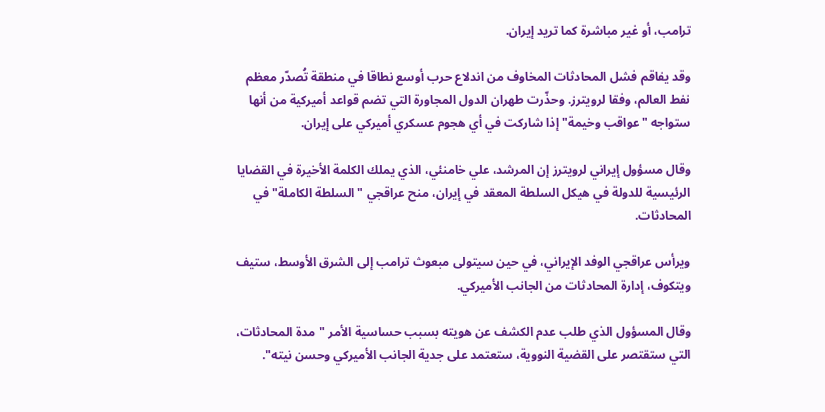ترامب، أو غير مباشرة كما تريد إيران.

وقد يفاقم فشل المحادثات المخاوف من اندلاع حرب أوسع نطاقا في منطقة تُصدّر معظم نفط العالم، وفقا لرويترز. وحذّرت طهران الدول المجاورة التي تضم قواعد أميركية من أنها ستواجه "عواقب وخيمة" إذا شاركت في أي هجوم عسكري أميركي على إيران.

وقال مسؤول إيراني لرويترز إن المرشد، علي خامنئي، الذي يملك الكلمة الأخيرة في القضايا الرئيسية للدولة في هيكل السلطة المعقد في إيران، منح عراقجي "السلطة الكاملة" في المحادثات.

ويرأس عراقجي الوفد الإيراني، في حين سيتولى مبعوث ترامب إلى الشرق الأوسط، ستيف ويتكوف، إدارة المحادثات من الجانب الأميركي.

وقال المسؤول الذي طلب عدم الكشف عن هويته بسبب حساسية الأمر "مدة المحادثات، التي ستقتصر على القضية النووية، ستعتمد على جدية الجانب الأميركي وحسن نيته".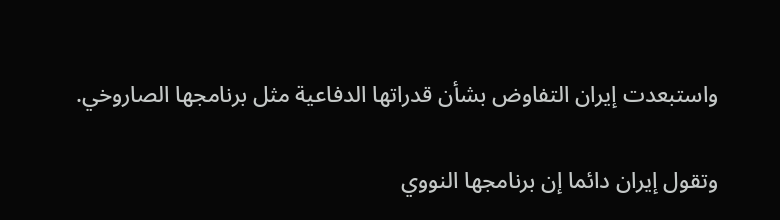واستبعدت إيران التفاوض بشأن قدراتها الدفاعية مثل برنامجها الصاروخي.

وتقول إيران دائما إن برنامجها النووي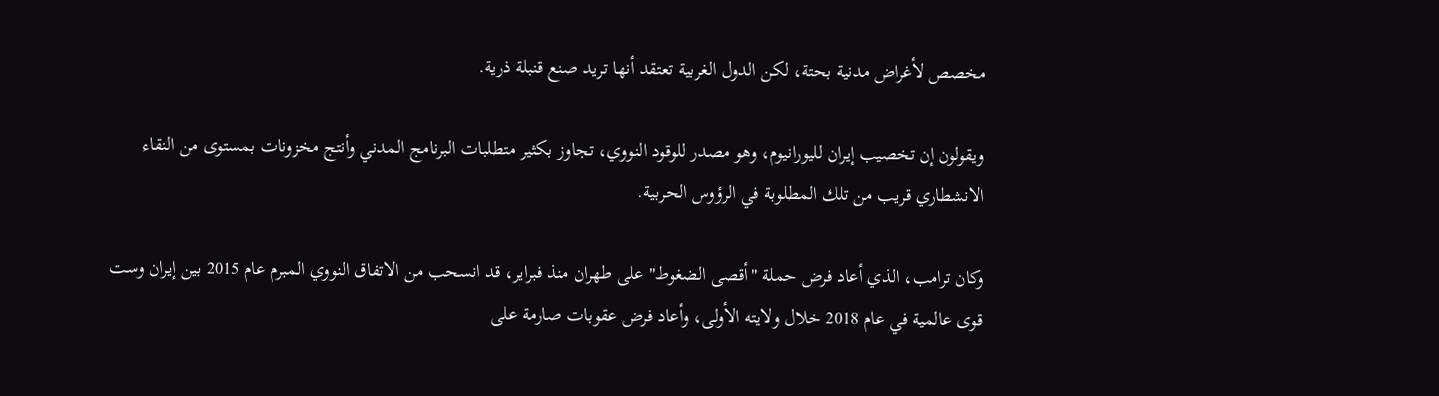مخصص لأغراض مدنية بحتة، لكن الدول الغربية تعتقد أنها تريد صنع قنبلة ذرية.

ويقولون إن تخصيب إيران لليورانيوم، وهو مصدر للوقود النووي، تجاوز بكثير متطلبات البرنامج المدني وأنتج مخزونات بمستوى من النقاء الانشطاري قريب من تلك المطلوبة في الرؤوس الحربية.

وكان ترامب، الذي أعاد فرض حملة "أقصى الضغوط" على طهران منذ فبراير، قد انسحب من الاتفاق النووي المبرم عام 2015 بين إيران وست قوى عالمية في عام 2018 خلال ولايته الأولى، وأعاد فرض عقوبات صارمة على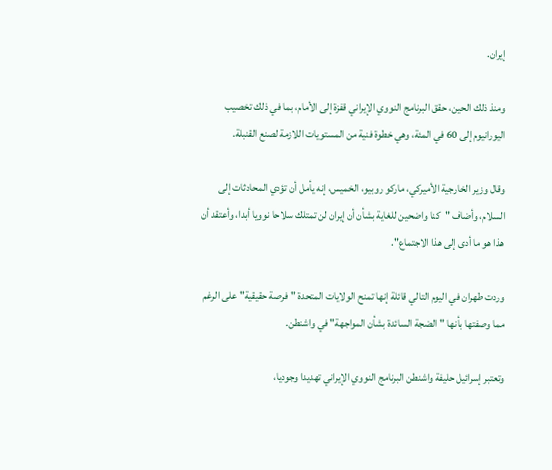إيران.

ومنذ ذلك الحين، حقق البرنامج النووي الإيراني قفزة إلى الأمام، بما في ذلك تخصيب اليورانيوم إلى 60 في المئة، وهي خطوة فنية من المستويات اللازمة لصنع القنبلة.

وقال وزير الخارجية الأميركي، ماركو روبيو، الخميس، إنه يأمل أن تؤدي المحادثات إلى السلام، وأضاف "كنا واضحين للغاية بشأن أن إيران لن تمتلك سلاحا نوويا أبدا، وأعتقد أن هذا هو ما أدى إلى هذا الاجتماع".

وردت طهران في اليوم التالي قائلة إنها تمنح الولايات المتحدة "فرصة حقيقية" على الرغم مما وصفتها بأنها "الضجة السائدة بشأن المواجهة" في واشنطن.

وتعتبر إسرائيل حليفة واشنطن البرنامج النووي الإيراني تهديدا وجوديا،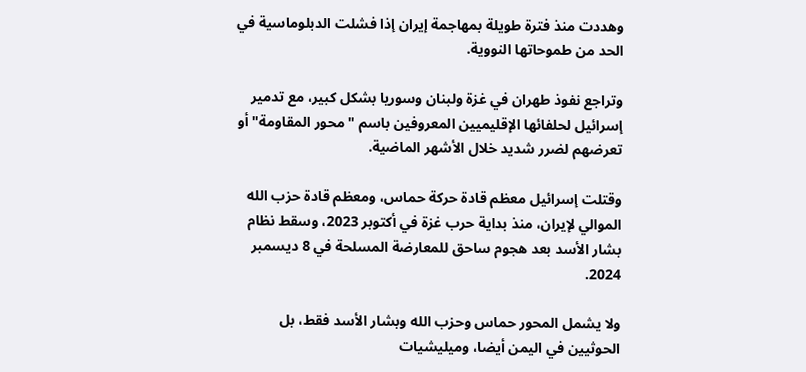وهددت منذ فترة طويلة بمهاجمة إيران إذا فشلت الدبلوماسية في الحد من طموحاتها النووية.

وتراجع نفوذ طهران في غزة ولبنان وسوريا بشكل كبير، مع تدمير إسرائيل لحلفائها الإقليميين المعروفين باسم "محور المقاومة" أو تعرضهم لضرر شديد خلال الأشهر الماضية.

وقتلت إسرائيل معظم قادة حركة حماس، ومعظم قادة حزب الله الموالي لإيران، منذ بداية حرب غزة في أكتوبر 2023، وسقط نظام بشار الأسد بعد هجوم ساحق للمعارضة المسلحة في 8 ديسمبر 2024.

ولا يشمل المحور حماس وحزب الله وبشار الأسد فقط، بل الحوثيين في اليمن أيضا، وميليشيات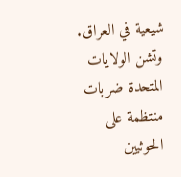شيعية في العراق. وتشن الولايات المتحدة ضربات منتظمة على الحوثيين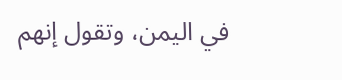في اليمن، وتقول إنهم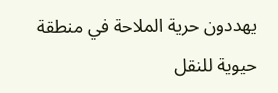يهددون حرية الملاحة في منطقة حيوية للنقل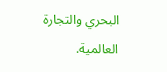البحري والتجارة العالمية.